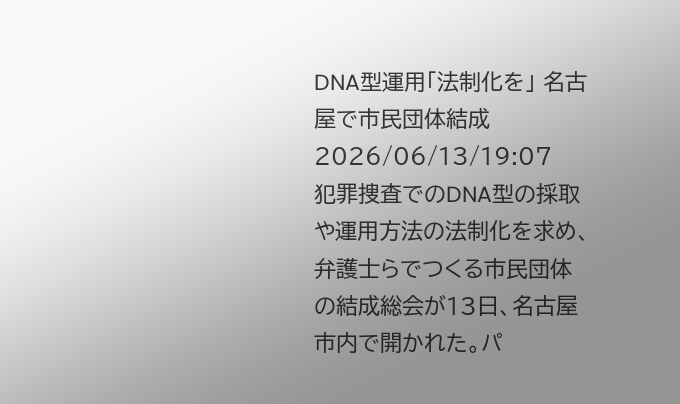DNA型運用「法制化を」 名古屋で市民団体結成
2026/06/13/19:07
犯罪捜査でのDNA型の採取や運用方法の法制化を求め、弁護士らでつくる市民団体の結成総会が13日、名古屋市内で開かれた。パ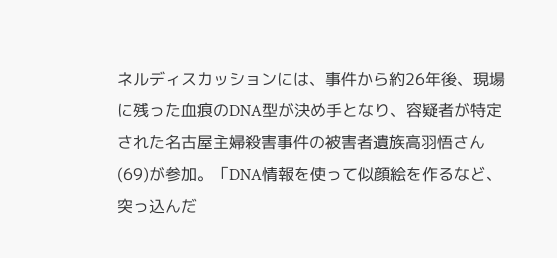ネルディスカッションには、事件から約26年後、現場に残った血痕のDNA型が決め手となり、容疑者が特定された名古屋主婦殺害事件の被害者遺族高羽悟さん(69)が参加。「DNA情報を使って似顔絵を作るなど、突っ込んだ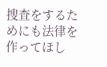捜査をするためにも法律を作ってほし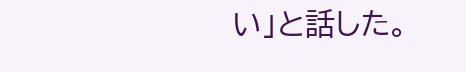い」と話した。